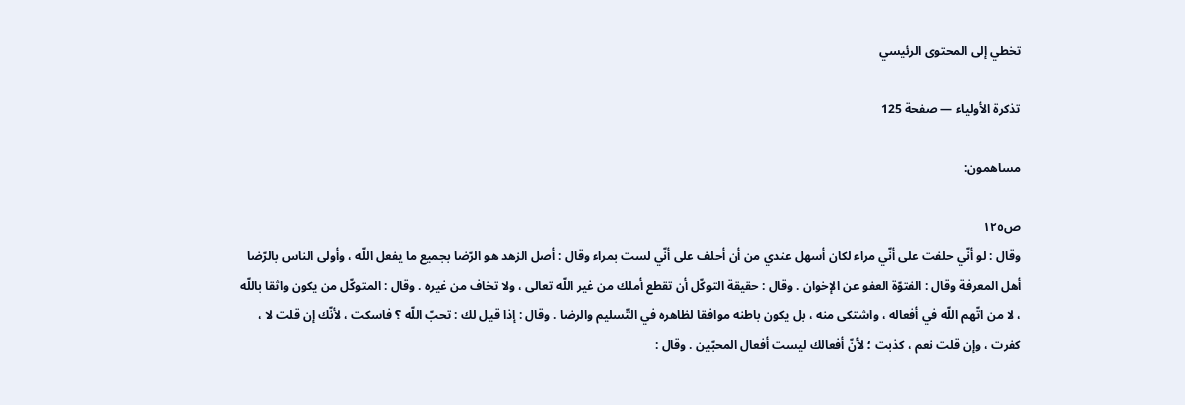تخطي إلى المحتوى الرئيسي

تذكرة الأولياء — صفحة 125

مساهمون:

ص١٢٥
وقال : لو أنّي حلفت على أنّي مراء لكان أسهل عندي من أن أحلف على أنّي لست بمراء وقال : أصل الزهد هو الرّضا بجميع ما يفعل اللّه ، وأولى الناس بالرّضا أهل المعرفة وقال : الفتوّة العفو عن الإخوان . وقال : حقيقة التوكّل أن تقطع أملك من غير اللّه تعالى ، ولا تخاف من غيره . وقال : المتوكّل من يكون واثقا باللّه ، لا من اتّهم اللّه في أفعاله ، واشتكى منه ، بل يكون باطنه موافقا لظاهره في التّسليم والرضا . وقال : إذا قيل لك : تحبّ اللّه ؟ فاسكت ، لأنّك إن قلت لا ، كفرت ، وإن قلت نعم ، كذبت ؛ لأنّ أفعالك ليست أفعال المحبّين . وقال :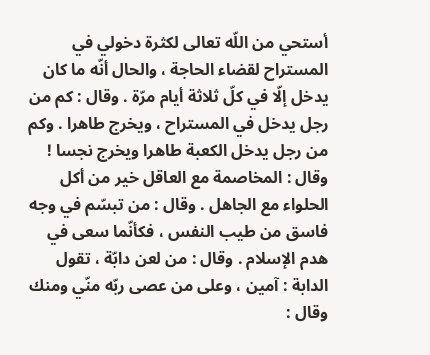أستحي من اللّه تعالى لكثرة دخولي في المستراح لقضاء الحاجة ، والحال أنّه ما كان يدخل إلّا في كلّ ثلاثة أيام مرّة . وقال : كم من رجل يدخل في المستراح ، ويخرج طاهرا . وكم من رجل يدخل الكعبة طاهرا ويخرج نجسا ! وقال : المخاصمة مع العاقل خير من أكل الحلواء مع الجاهل . وقال : من تبسّم في وجه فاسق من طيب النفس ، فكأنّما سعى في هدم الإسلام . وقال : من لعن دابّة ، تقول الدابة : آمين ، وعلى من عصى ربّه منّي ومنك وقال :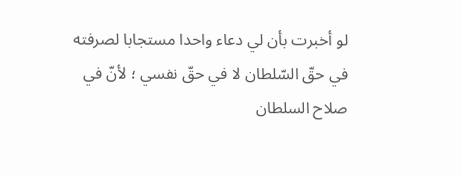لو أخبرت بأن لي دعاء واحدا مستجابا لصرفته في حقّ السّلطان لا في حقّ نفسي ؛ لأنّ في صلاح السلطان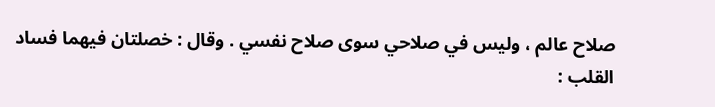صلاح عالم ، وليس في صلاحي سوى صلاح نفسي . وقال : خصلتان فيهما فساد القلب :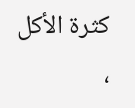كثرة الأكل ،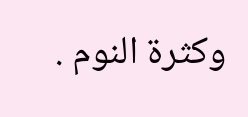وكثرة النوم .